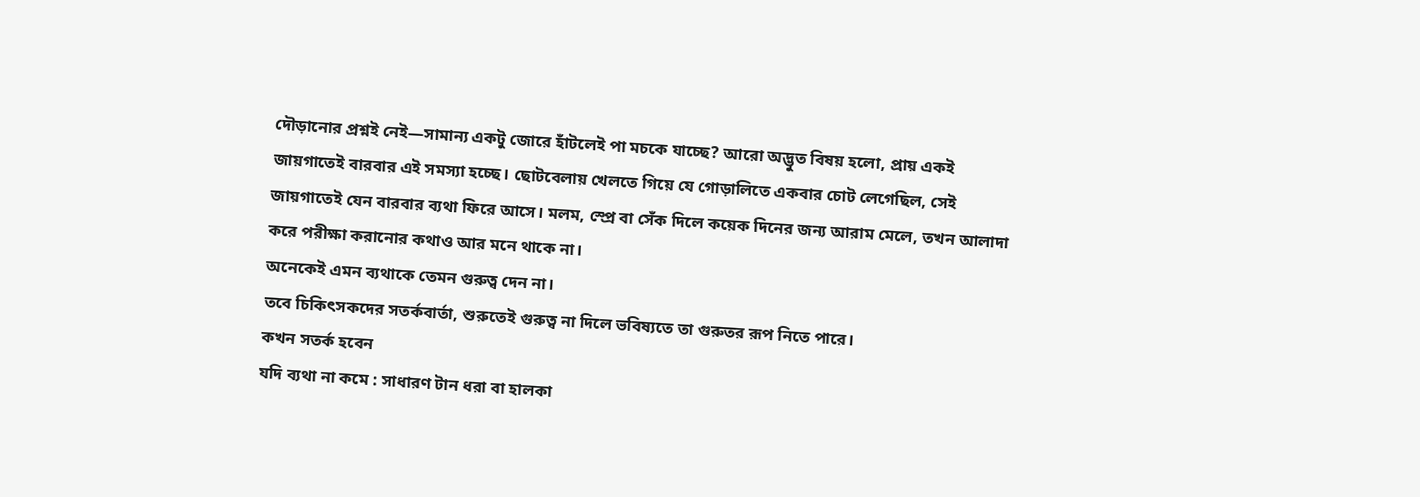দৌড়ানোর প্রশ্নই নেই—সামান্য একটু জোরে হাঁটলেই পা মচকে যাচ্ছে? আরো অদ্ভুত বিষয় হলো, প্রায় একই জায়গাতেই বারবার এই সমস্যা হচ্ছে। ছোটবেলায় খেলতে গিয়ে যে গোড়ালিতে একবার চোট লেগেছিল, সেই জায়গাতেই যেন বারবার ব্যথা ফিরে আসে। মলম, স্প্রে বা সেঁক দিলে কয়েক দিনের জন্য আরাম মেলে, তখন আলাদা করে পরীক্ষা করানোর কথাও আর মনে থাকে না।
অনেকেই এমন ব্যথাকে তেমন গুরুত্ব দেন না।
তবে চিকিৎসকদের সতর্কবার্তা, শুরুতেই গুরুত্ব না দিলে ভবিষ্যতে তা গুরুতর রূপ নিতে পারে।
কখন সতর্ক হবেন
যদি ব্যথা না কমে : সাধারণ টান ধরা বা হালকা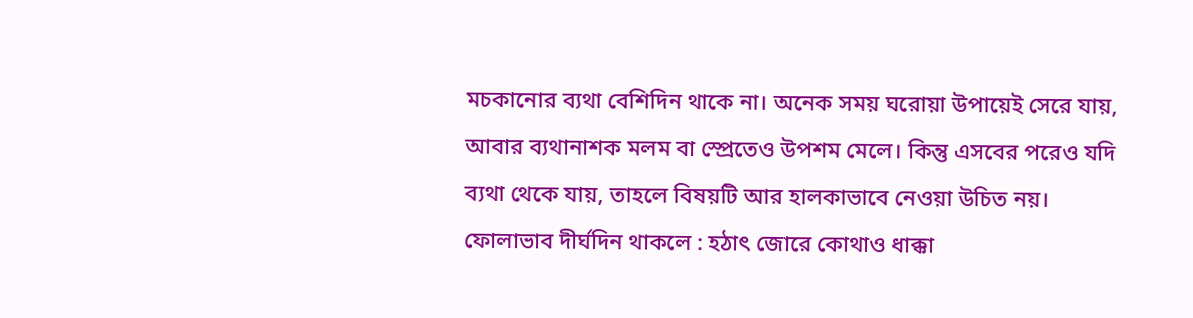মচকানোর ব্যথা বেশিদিন থাকে না। অনেক সময় ঘরোয়া উপায়েই সেরে যায়, আবার ব্যথানাশক মলম বা স্প্রেতেও উপশম মেলে। কিন্তু এসবের পরেও যদি ব্যথা থেকে যায়, তাহলে বিষয়টি আর হালকাভাবে নেওয়া উচিত নয়।
ফোলাভাব দীর্ঘদিন থাকলে : হঠাৎ জোরে কোথাও ধাক্কা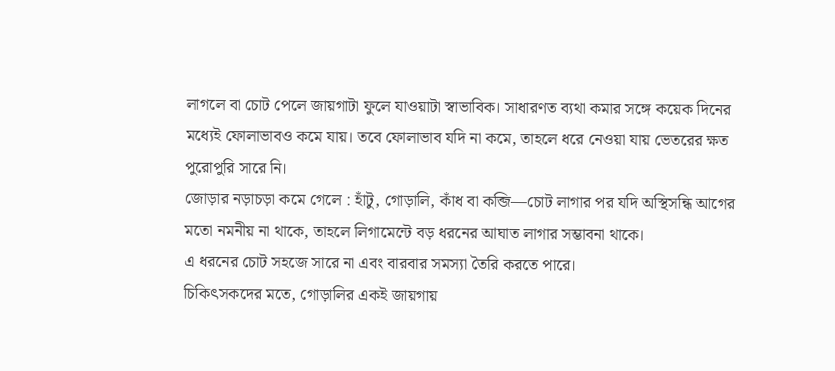লাগলে বা চোট পেলে জায়গাটা ফুলে যাওয়াটা স্বাভাবিক। সাধারণত ব্যথা কমার সঙ্গে কয়েক দিনের মধ্যেই ফোলাভাবও কমে যায়। তবে ফোলাভাব যদি না কমে, তাহলে ধরে নেওয়া যায় ভেতরের ক্ষত পুরোপুরি সারে নি।
জোড়ার নড়াচড়া কমে গেলে : হাঁটু, গোড়ালি, কাঁধ বা কব্জি—চোট লাগার পর যদি অস্থিসন্ধি আগের মতো নমনীয় না থাকে, তাহলে লিগামেন্টে বড় ধরনের আঘাত লাগার সম্ভাবনা থাকে।
এ ধরনের চোট সহজে সারে না এবং বারবার সমস্যা তৈরি করতে পারে।
চিকিৎসকদের মতে, গোড়ালির একই জায়গায়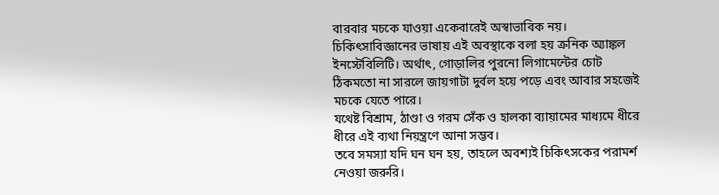বারবার মচকে যাওয়া একেবারেই অস্বাভাবিক নয়। চিকিৎসাবিজ্ঞানের ভাষায় এই অবস্থাকে বলা হয় ক্রনিক অ্যাঙ্কল ইনস্টেবিলিটি। অর্থাৎ, গোড়ালির পুরনো লিগামেন্টের চোট ঠিকমতো না সারলে জায়গাটা দুর্বল হয়ে পড়ে এবং আবার সহজেই মচকে যেতে পারে।
যথেষ্ট বিশ্রাম, ঠাণ্ডা ও গরম সেঁক ও হালকা ব্যায়ামের মাধ্যমে ধীরে ধীরে এই ব্যথা নিয়ন্ত্রণে আনা সম্ভব।
তবে সমস্যা যদি ঘন ঘন হয়, তাহলে অবশ্যই চিকিৎসকের পরামর্শ নেওয়া জরুরি।